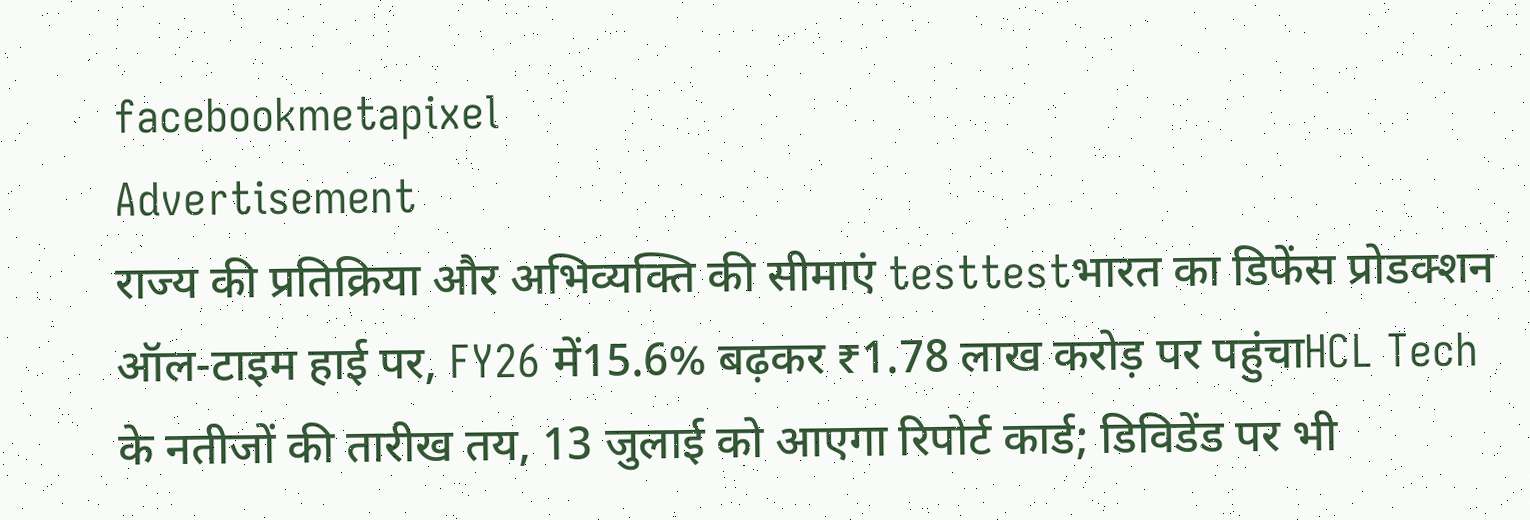facebookmetapixel
Advertisement
राज्य की प्रतिक्रिया और अभिव्यक्ति की सीमाएं testtestभारत का डिफेंस प्रोडक्शन ऑल-टाइम हाई पर, FY26 में15.6% बढ़कर ₹1.78 लाख करोड़ पर पहुंचाHCL Tech के नतीजों की तारीख तय, 13 जुलाई को आएगा रिपोर्ट कार्ड; डिविडेंड पर भी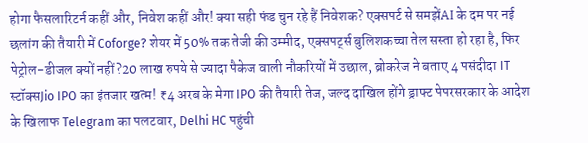होगा फैसलारिटर्न कहीं और, निवेश कहीं और! क्या सही फंड चुन रहे हैं निवेशक? एक्सपर्ट से समझेंAI के दम पर नई छलांग की तैयारी में Coforge? शेयर में 50% तक तेजी की उम्मीद, एक्सपर्ट्स बुलिशकच्चा तेल सस्ता हो रहा है, फिर पेट्रोल-डीजल क्यों नहीं?20 लाख रुपये से ज्यादा पैकेज वाली नौकरियों में उछाल, ब्रोकरेज ने बताए 4 पसंदीदा IT स्टॉक्सJio IPO का इंतजार खत्म! ₹4 अरब के मेगा IPO की तैयारी तेज, जल्द दाखिल होंगे ड्राफ्ट पेपरसरकार के आदेश के खिलाफ Telegram का पलटवार, Delhi HC पहुंची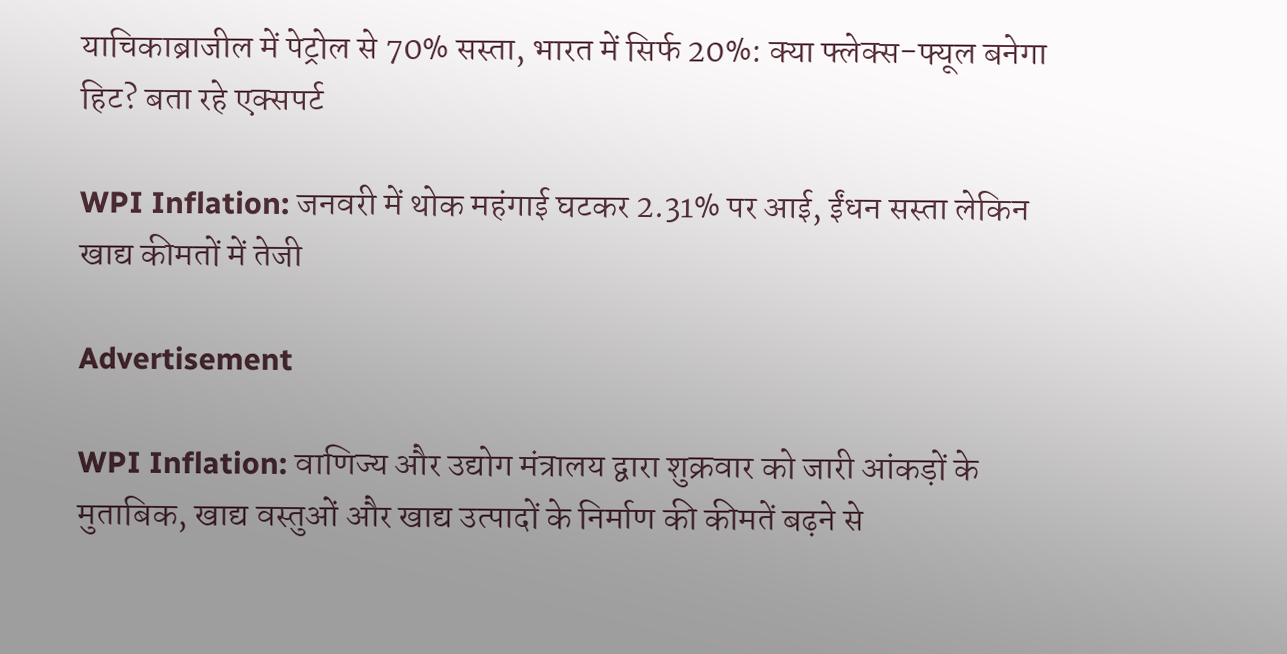याचिकाब्राजील में पेट्रोल से 70% सस्ता, भारत में सिर्फ 20%: क्या फ्लेक्स-फ्यूल बनेगा हिट? बता रहे एक्सपर्ट

WPI Inflation: जनवरी में थोक महंगाई घटकर 2.31% पर आई, ईंधन सस्ता लेकिन खाद्य कीमतों में तेजी

Advertisement

WPI Inflation: वाणिज्य और उद्योग मंत्रालय द्वारा शुक्रवार को जारी आंकड़ों के मुताबिक, खाद्य वस्तुओं और खाद्य उत्पादों के निर्माण की कीमतें बढ़ने से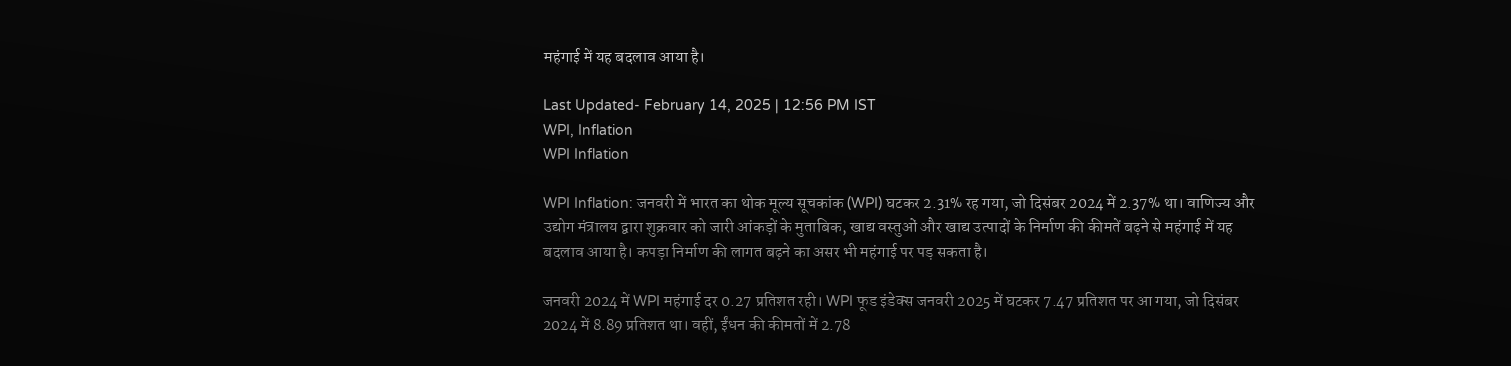महंगाई में यह बदलाव आया है।

Last Updated- February 14, 2025 | 12:56 PM IST
WPI, Inflation
WPI Inflation

WPI Inflation: जनवरी में भारत का थोक मूल्य सूचकांक (WPI) घटकर 2.31% रह गया, जो दिसंबर 2024 में 2.37% था। वाणिज्य और उद्योग मंत्रालय द्वारा शुक्रवार को जारी आंकड़ों के मुताबिक, खाद्य वस्तुओं और खाद्य उत्पादों के निर्माण की कीमतें बढ़ने से महंगाई में यह बदलाव आया है। कपड़ा निर्माण की लागत बढ़ने का असर भी महंगाई पर पड़ सकता है।

जनवरी 2024 में WPI महंगाई दर 0.27 प्रतिशत रही। WPI फूड इंडेक्स जनवरी 2025 में घटकर 7.47 प्रतिशत पर आ गया, जो दिसंबर 2024 में 8.89 प्रतिशत था। वहीं, ईंधन की कीमतों में 2.78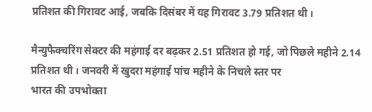प्रतिशत की गिरावट आई, जबकि दिसंबर में यह गिरावट 3.79 प्रतिशत थी।

मैन्युफैक्चरिंग सेक्टर की महंगाई दर बढ़कर 2.51 प्रतिशत हो गई, जो पिछले महीने 2.14 प्रतिशत थी। जनवरी में खुदरा महंगाई पांच महीने के निचले स्तर पर
भारत की उपभोक्ता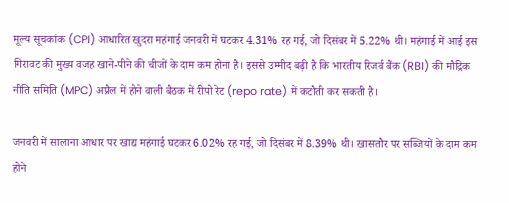मूल्य सूचकांक (CPI) आधारित खुदरा महंगाई जनवरी में घटकर 4.31% रह गई, जो दिसंबर में 5.22% थी। महंगाई में आई इस गिरावट की मुख्य वजह खाने-पीने की चीजों के दाम कम होना है। इससे उम्मीद बढ़ी है कि भारतीय रिजर्व बैंक (RBI) की मौद्रिक नीति समिति (MPC) अप्रैल में होने वाली बैठक में रीपो रेट (repo rate) में कटौती कर सकती है।

जनवरी में सालाना आधार पर खाद्य महंगाई घटकर 6.02% रह गई, जो दिसंबर में 8.39% थी। खासतौर पर सब्जियों के दाम कम होने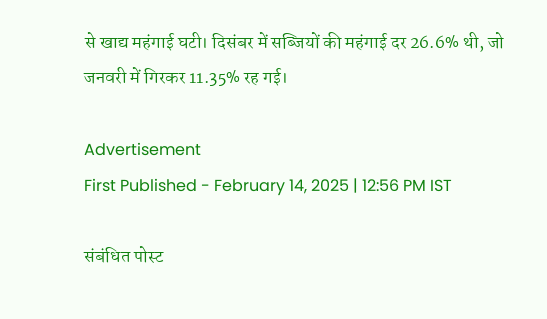से खाद्य महंगाई घटी। दिसंबर में सब्जियों की महंगाई दर 26.6% थी, जो जनवरी में गिरकर 11.35% रह गई।

Advertisement
First Published - February 14, 2025 | 12:56 PM IST

संबंधित पोस्ट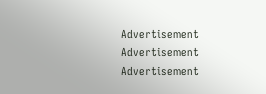Advertisement
Advertisement
Advertisement